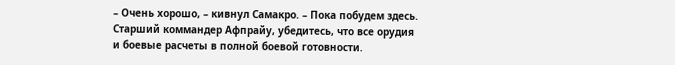– Очень хорошо, – кивнул Самакро. – Пока побудем здесь. Старший коммандер Афпрайу, убедитесь, что все орудия и боевые расчеты в полной боевой готовности.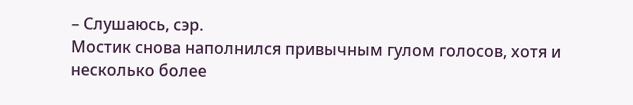– Слушаюсь, сэр.
Мостик снова наполнился привычным гулом голосов, хотя и несколько более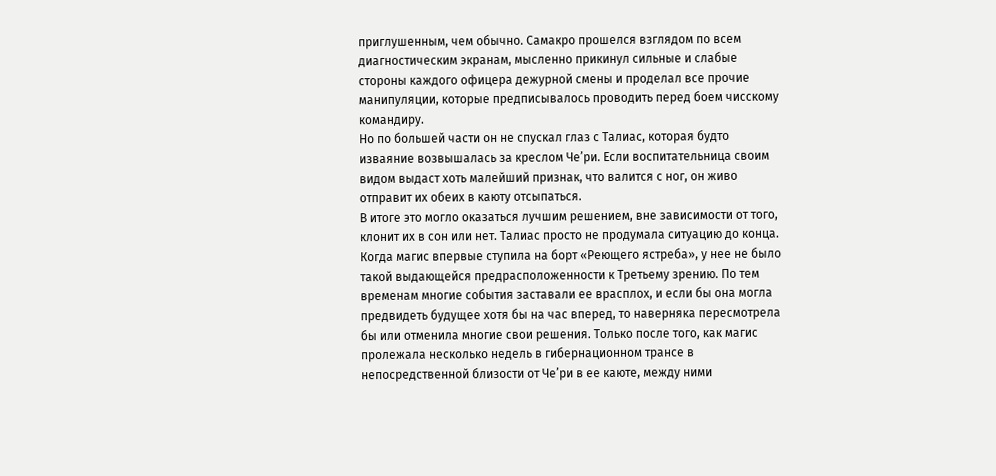приглушенным, чем обычно. Самакро прошелся взглядом по всем диагностическим экранам, мысленно прикинул сильные и слабые стороны каждого офицера дежурной смены и проделал все прочие манипуляции, которые предписывалось проводить перед боем чисскому командиру.
Но по большей части он не спускал глаз с Талиас, которая будто изваяние возвышалась за креслом Че’ри. Если воспитательница своим видом выдаст хоть малейший признак, что валится с ног, он живо отправит их обеих в каюту отсыпаться.
В итоге это могло оказаться лучшим решением, вне зависимости от того, клонит их в сон или нет. Талиас просто не продумала ситуацию до конца.
Когда магис впервые ступила на борт «Реющего ястреба», у нее не было такой выдающейся предрасположенности к Третьему зрению. По тем временам многие события заставали ее врасплох, и если бы она могла предвидеть будущее хотя бы на час вперед, то наверняка пересмотрела бы или отменила многие свои решения. Только после того, как магис пролежала несколько недель в гибернационном трансе в непосредственной близости от Че’ри в ее каюте, между ними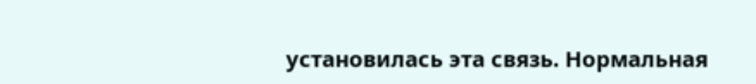установилась эта связь. Нормальная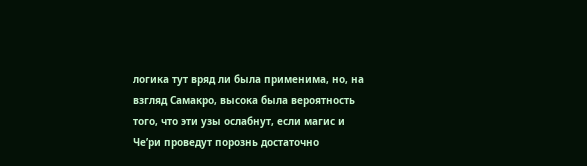логика тут вряд ли была применима, но, на взгляд Самакро, высока была вероятность того, что эти узы ослабнут, если магис и Че’ри проведут порознь достаточно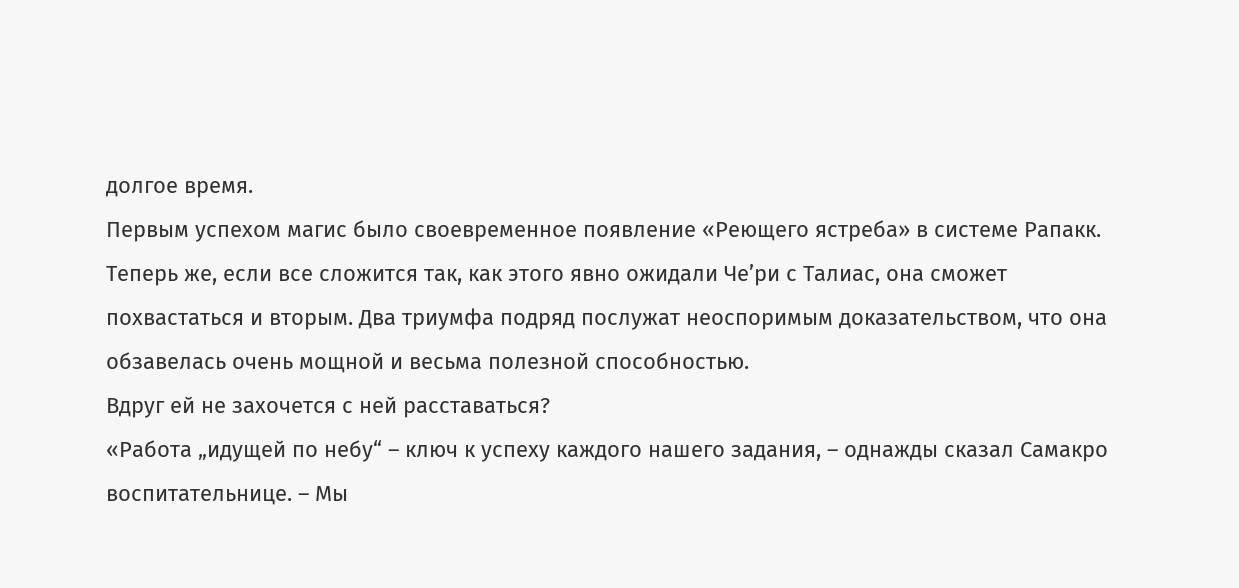долгое время.
Первым успехом магис было своевременное появление «Реющего ястреба» в системе Рапакк.
Теперь же, если все сложится так, как этого явно ожидали Че’ри с Талиас, она сможет похвастаться и вторым. Два триумфа подряд послужат неоспоримым доказательством, что она обзавелась очень мощной и весьма полезной способностью.
Вдруг ей не захочется с ней расставаться?
«Работа „идущей по небу“ – ключ к успеху каждого нашего задания, – однажды сказал Самакро воспитательнице. – Мы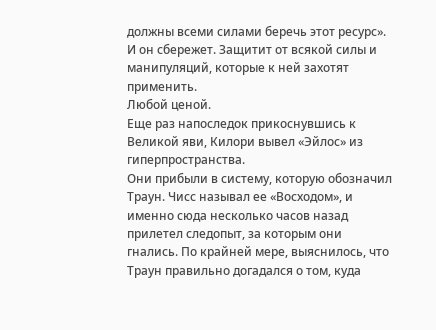должны всеми силами беречь этот ресурс».
И он сбережет. Защитит от всякой силы и манипуляций, которые к ней захотят применить.
Любой ценой.
Еще раз напоследок прикоснувшись к Великой яви, Килори вывел «Эйлос» из гиперпространства.
Они прибыли в систему, которую обозначил Траун. Чисс называл ее «Восходом», и именно сюда несколько часов назад прилетел следопыт, за которым они гнались. По крайней мере, выяснилось, что Траун правильно догадался о том, куда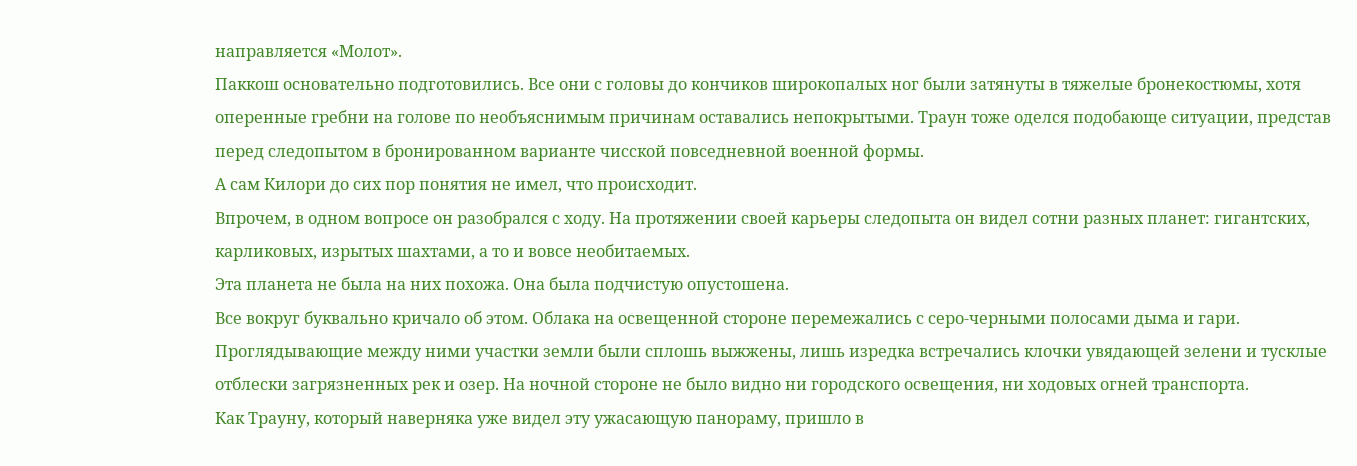направляется «Молот».
Паккош основательно подготовились. Все они с головы до кончиков широкопалых ног были затянуты в тяжелые бронекостюмы, хотя оперенные гребни на голове по необъяснимым причинам оставались непокрытыми. Траун тоже оделся подобающе ситуации, представ перед следопытом в бронированном варианте чисской повседневной военной формы.
А сам Килори до сих пор понятия не имел, что происходит.
Впрочем, в одном вопросе он разобрался с ходу. На протяжении своей карьеры следопыта он видел сотни разных планет: гигантских, карликовых, изрытых шахтами, а то и вовсе необитаемых.
Эта планета не была на них похожа. Она была подчистую опустошена.
Все вокруг буквально кричало об этом. Облака на освещенной стороне перемежались с серо-черными полосами дыма и гари. Проглядывающие между ними участки земли были сплошь выжжены, лишь изредка встречались клочки увядающей зелени и тусклые отблески загрязненных рек и озер. На ночной стороне не было видно ни городского освещения, ни ходовых огней транспорта.
Как Трауну, который наверняка уже видел эту ужасающую панораму, пришло в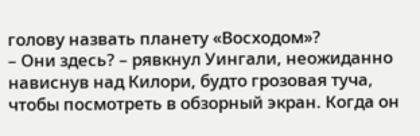голову назвать планету «Восходом»?
– Они здесь? – рявкнул Уингали, неожиданно нависнув над Килори, будто грозовая туча, чтобы посмотреть в обзорный экран. Когда он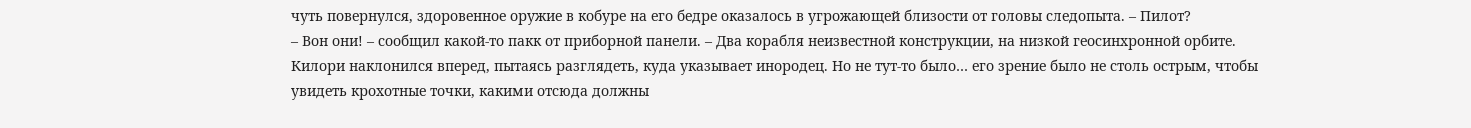чуть повернулся, здоровенное оружие в кобуре на его бедре оказалось в угрожающей близости от головы следопыта. – Пилот?
– Вон они! – сообщил какой-то пакк от приборной панели. – Два корабля неизвестной конструкции, на низкой геосинхронной орбите.
Килори наклонился вперед, пытаясь разглядеть, куда указывает инородец. Но не тут-то было… его зрение было не столь острым, чтобы увидеть крохотные точки, какими отсюда должны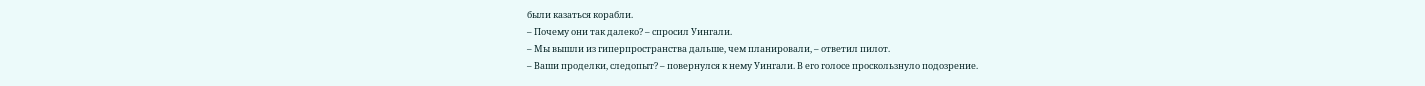были казаться корабли.
– Почему они так далеко? – спросил Уингали.
– Мы вышли из гиперпространства дальше, чем планировали, – ответил пилот.
– Ваши проделки, следопыт? – повернулся к нему Уингали. В его голосе проскользнуло подозрение.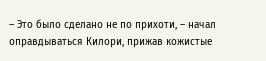– Это было сделано не по прихоти, – начал оправдываться Килори, прижав кожистые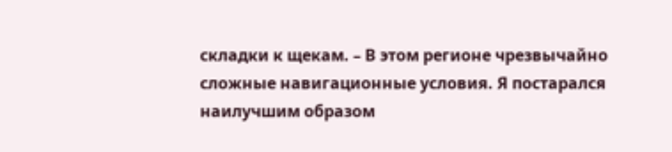складки к щекам. – В этом регионе чрезвычайно сложные навигационные условия. Я постарался наилучшим образом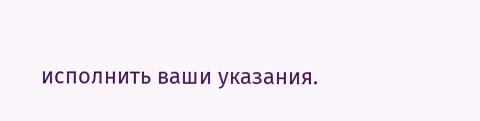исполнить ваши указания.